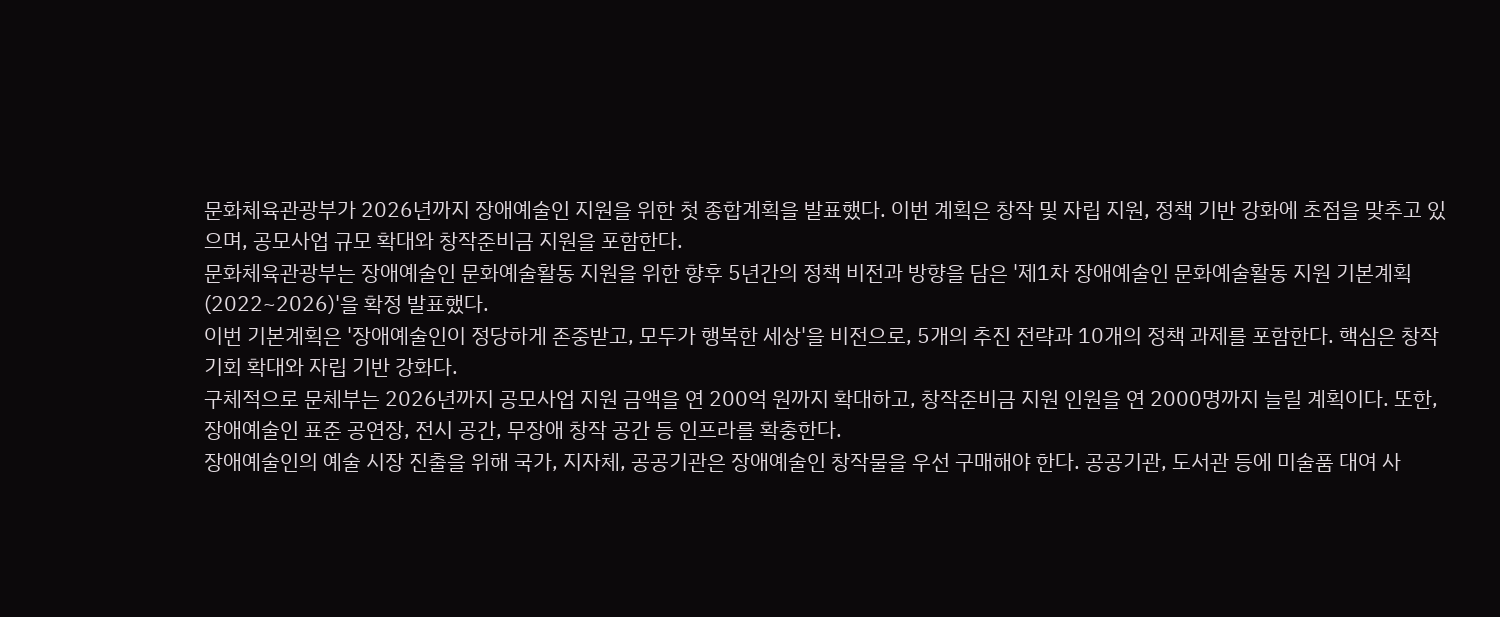문화체육관광부가 2026년까지 장애예술인 지원을 위한 첫 종합계획을 발표했다. 이번 계획은 창작 및 자립 지원, 정책 기반 강화에 초점을 맞추고 있으며, 공모사업 규모 확대와 창작준비금 지원을 포함한다.
문화체육관광부는 장애예술인 문화예술활동 지원을 위한 향후 5년간의 정책 비전과 방향을 담은 '제1차 장애예술인 문화예술활동 지원 기본계획(2022~2026)'을 확정 발표했다.
이번 기본계획은 '장애예술인이 정당하게 존중받고, 모두가 행복한 세상'을 비전으로, 5개의 추진 전략과 10개의 정책 과제를 포함한다. 핵심은 창작 기회 확대와 자립 기반 강화다.
구체적으로 문체부는 2026년까지 공모사업 지원 금액을 연 200억 원까지 확대하고, 창작준비금 지원 인원을 연 2000명까지 늘릴 계획이다. 또한, 장애예술인 표준 공연장, 전시 공간, 무장애 창작 공간 등 인프라를 확충한다.
장애예술인의 예술 시장 진출을 위해 국가, 지자체, 공공기관은 장애예술인 창작물을 우선 구매해야 한다. 공공기관, 도서관 등에 미술품 대여 사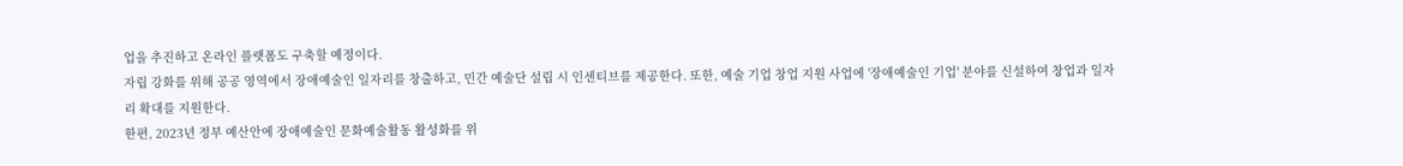업을 추진하고 온라인 플랫폼도 구축할 예정이다.
자립 강화를 위해 공공 영역에서 장애예술인 일자리를 창출하고, 민간 예술단 설립 시 인센티브를 제공한다. 또한, 예술 기업 창업 지원 사업에 '장애예술인 기업' 분야를 신설하여 창업과 일자리 확대를 지원한다.
한편, 2023년 정부 예산안에 장애예술인 문화예술활동 활성화를 위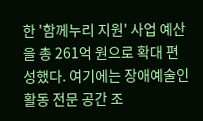한 '함께누리 지원' 사업 예산을 총 261억 원으로 확대 편성했다. 여기에는 장애예술인 활동 전문 공간 조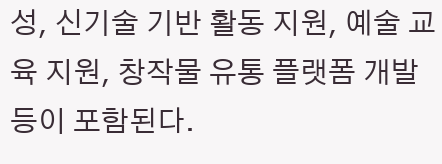성, 신기술 기반 활동 지원, 예술 교육 지원, 창작물 유통 플랫폼 개발 등이 포함된다.